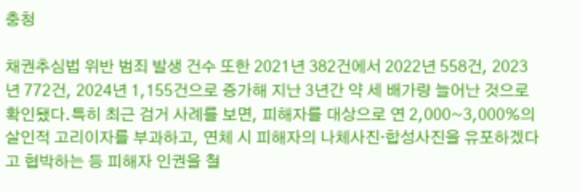충청

채권추심법 위반 범죄 발생 건수 또한 2021년 382건에서 2022년 558건, 2023년 772건, 2024년 1,155건으로 증가해 지난 3년간 약 세 배가량 늘어난 것으로 확인됐다.특히 최근 검거 사례를 보면, 피해자를 대상으로 연 2,000~3,000%의 살인적 고리이자를 부과하고, 연체 시 피해자의 나체사진·합성사진을 유포하겠다고 협박하는 등 피해자 인권을 철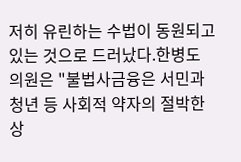저히 유린하는 수법이 동원되고 있는 것으로 드러났다.한병도 의원은 "불법사금융은 서민과 청년 등 사회적 약자의 절박한 상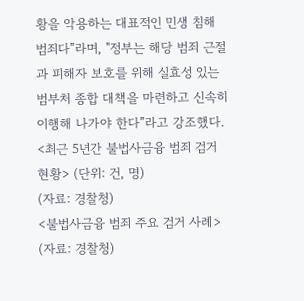황을 악용하는 대표적인 민생 침해 범죄다”라며, "정부는 해당 범죄 근절과 피해자 보호를 위해 실효성 있는 범부처 종합 대책을 마련하고 신속히 이행해 나가야 한다”라고 강조했다.
<최근 5년간 불법사금융 범죄 검거 현황> (단위: 건, 명)
(자료: 경찰청)
<불법사금융 범죄 주요 검거 사례>
(자료: 경찰청)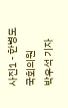사진1 - 한병도 국회의원
박우석 기자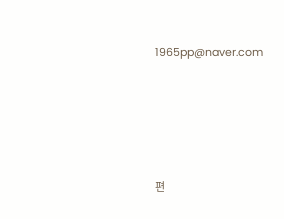1965pp@naver.com






편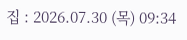집 : 2026.07.30 (목) 09:34